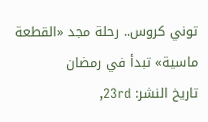توني كروس.. رحلة مجد «القطعة ماسية» تبدأ في رمضان
تاريخ النشر: 23rd,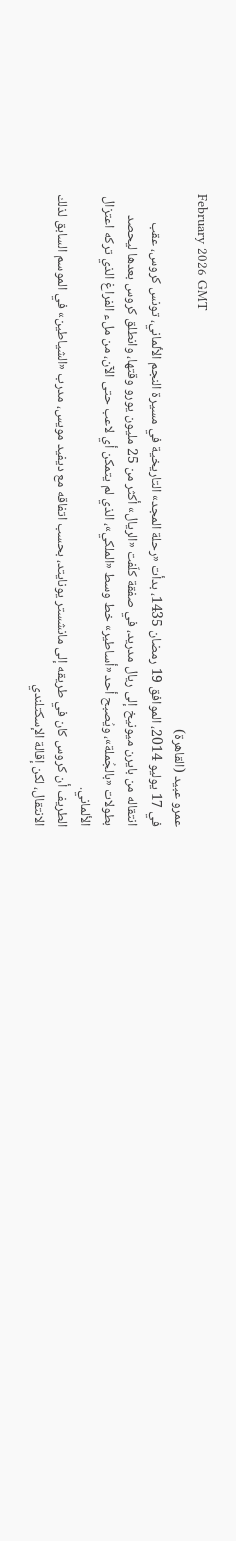February 2026 GMT
عمرو عبيد (القاهرة)
في 17 يوليو 2014، الموافق 19 رمضان 1435، بدأت «رحلة المجد» التاريخية في مسيرة النجم الألماني، تونس كروس، عقب انتقاله من بايرن ميونيخ إلى ريال مدريد، في صفقة كلّفت «الريال» أكثر من 25 مليون يورو وقتها، وانطلق كروس بعدها ليحصد بطولات «بالجُملة»، ويُصبح أحد «أساطير» خط وسط «الملكي»، الذي لم يتمكن أي لاعب حتى الآن، من ملء الفراغ الذي تركه اعتزال الألماني.
الطريف أن كروس كان في طريقه إلى مانشستر يونايتد، بحسب اتفاقه مع ديفيد مويس، مدرب «الشياطين» في الموسم السابق لذلك الانتقال، لكن إقالة الإسكتلندي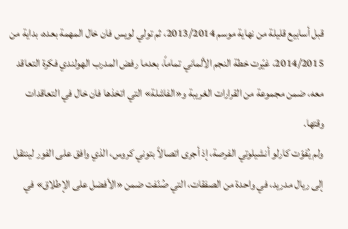قبل أسابيع قليلة من نهاية موسم 2013/2014، ثم تولي لويس فان خال المهمة بعده، بداية من 2014/2015، غيّرت خطة النجم الألماني تماماً، بعدما رفض المدرب الهولندي فكرة التعاقد معه، ضمن مجموعة من القرارات الغريبة و«الفاشلة» التي اتخذها فان خال في التعاقدات وقتها.
ولم يُفوّت كارلو أنشيلوتي الفرصة، إذ أجرى اتصالاً بتوني كروس، الذي وافق على الفور لينتقل إلى ريال مدريد، في واحدة من الصفقات، التي صُنّفت ضمن «الأفضل على الإطلاق» في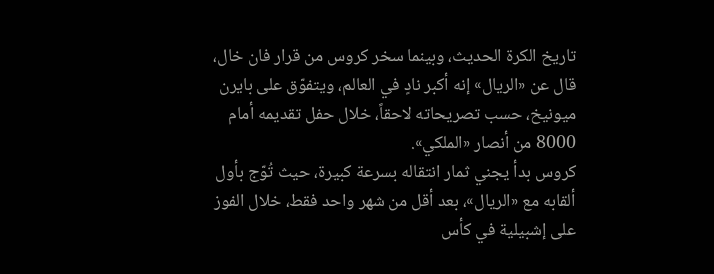تاريخ الكرة الحديث، وبينما سخر كروس من قرار فان خال، قال عن «الريال» إنه أكبر نادٍ في العالم، ويتفوّق على بايرن ميونيخ، حسب تصريحاته لاحقاً، خلال حفل تقديمه أمام 8000 من أنصار «الملكي».
كروس بدأ يجني ثمار انتقاله بسرعة كبيرة، حيث تُوّج بأول ألقابه مع «الريال»، بعد أقل من شهر واحد فقط، خلال الفوز على إشبيلية في كأس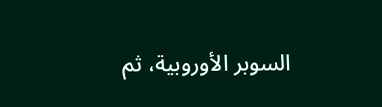السوبر الأوروبية، ثم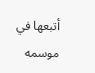أتبعها في موسمه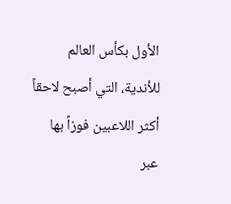الأول بكأس العالم للأندية، التي أصبح لاحقاً أكثر اللاعبين فوزاً بها عبر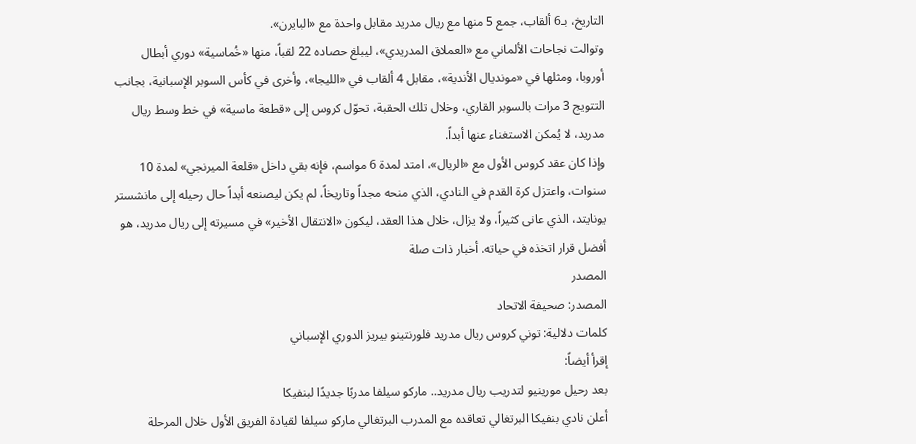التاريخ، بـ6 ألقاب، جمع 5 منها مع ريال مدريد مقابل واحدة مع «البايرن».
وتوالت نجاحات الألماني مع «العملاق المدريدي»، ليبلغ حصاده 22 لقباً، منها «خُماسية» دوري أبطال أوروبا، ومثلها في «مونديال الأندية»، مقابل 4 ألقاب في «الليجا»، وأخرى في كأس السوبر الإسبانية، بجانب التتويج 3 مرات بالسوبر القاري، وخلال تلك الحقبة، تحوّل كروس إلى «قطعة ماسية» في خط وسط ريال مدريد، لا يُمكن الاستغناء عنها أبداً.
وإذا كان عقد كروس الأول مع «الريال»، امتد لمدة 6 مواسم، فإنه بقي داخل «قلعة الميرنجي» لمدة 10 سنوات، واعتزل كرة القدم في النادي، الذي منحه مجداً وتاريخاً، لم يكن ليصنعه أبداً حال رحيله إلى مانشستر يونايتد، الذي عانى كثيراً، ولا يزال، خلال هذا العقد، ليكون «الانتقال الأخير» في مسيرته إلى ريال مدريد، هو أفضل قرار اتخذه في حياته. أخبار ذات صلة
المصدر
المصدر: صحيفة الاتحاد
كلمات دلالية: توني كروس ريال مدريد فلورنتينو بيريز الدوري الإسباني
إقرأ أيضاً:
بعد رحيل مورينيو لتدريب ريال مدريد.. ماركو سيلفا مدربًا جديدًا لبنفيكا
أعلن نادي بنفيكا البرتغالي تعاقده مع المدرب البرتغالي ماركو سيلفا لقيادة الفريق الأول خلال المرحلة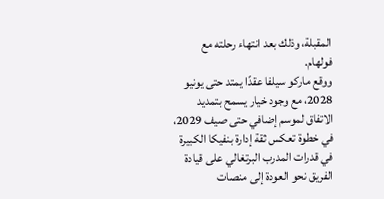المقبلة، وذلك بعد انتهاء رحلته مع فولهام.
ووقع ماركو سيلفا عقدًا يمتد حتى يونيو 2028، مع وجود خيار يسمح بتمديد الاتفاق لموسم إضافي حتى صيف 2029، في خطوة تعكس ثقة إدارة بنفيكا الكبيرة في قدرات المدرب البرتغالي على قيادة الفريق نحو العودة إلى منصات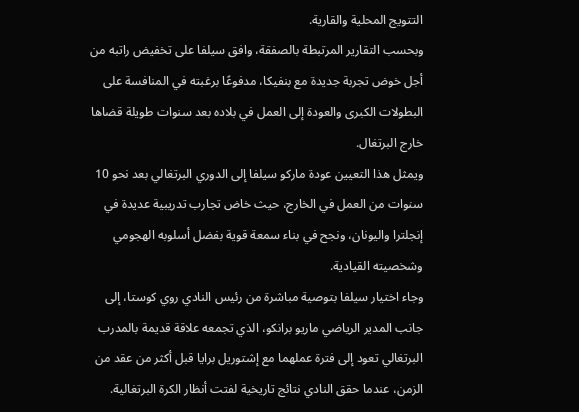التتويج المحلية والقارية.
وبحسب التقارير المرتبطة بالصفقة، وافق سيلفا على تخفيض راتبه من أجل خوض تجربة جديدة مع بنفيكا، مدفوعًا برغبته في المنافسة على البطولات الكبرى والعودة إلى العمل في بلاده بعد سنوات طويلة قضاها خارج البرتغال.
ويمثل هذا التعيين عودة ماركو سيلفا إلى الدوري البرتغالي بعد نحو 10 سنوات من العمل في الخارج، حيث خاض تجارب تدريبية عديدة في إنجلترا واليونان، ونجح في بناء سمعة قوية بفضل أسلوبه الهجومي وشخصيته القيادية.
وجاء اختيار سيلفا بتوصية مباشرة من رئيس النادي روي كوستا، إلى جانب المدير الرياضي ماريو برانكو، الذي تجمعه علاقة قديمة بالمدرب البرتغالي تعود إلى فترة عملهما مع إشتوريل برايا قبل أكثر من عقد من الزمن، عندما حقق النادي نتائج تاريخية لفتت أنظار الكرة البرتغالية.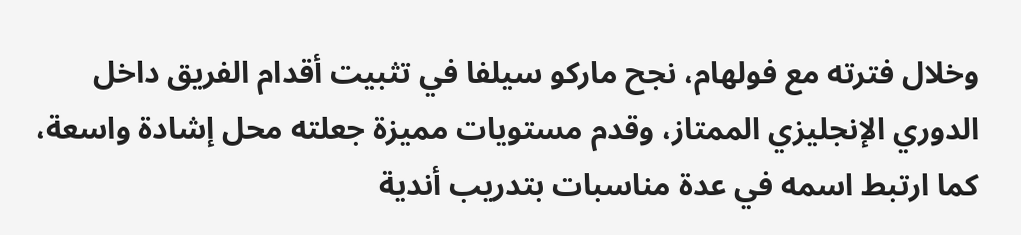وخلال فترته مع فولهام، نجح ماركو سيلفا في تثبيت أقدام الفريق داخل الدوري الإنجليزي الممتاز، وقدم مستويات مميزة جعلته محل إشادة واسعة، كما ارتبط اسمه في عدة مناسبات بتدريب أندية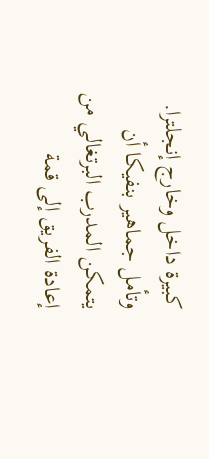كبيرة داخل وخارج إنجلترا.
وتأمل جماهير بنفيكا أن يتمكن المدرب البرتغالي من إعادة الفريق إلى قمة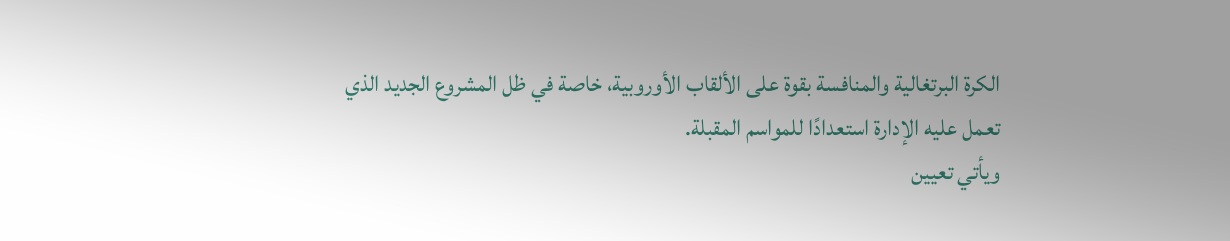الكرة البرتغالية والمنافسة بقوة على الألقاب الأوروبية، خاصة في ظل المشروع الجديد الذي تعمل عليه الإدارة استعدادًا للمواسم المقبلة.
ويأتي تعيين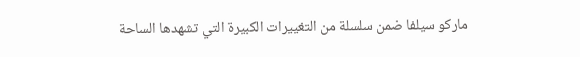ماركو سيلفا ضمن سلسلة من التغييرات الكبيرة التي تشهدها الساحة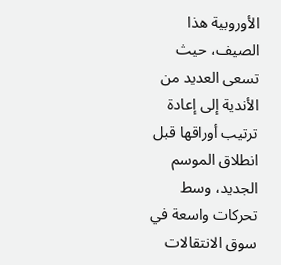الأوروبية هذا الصيف، حيث تسعى العديد من الأندية إلى إعادة ترتيب أوراقها قبل انطلاق الموسم الجديد، وسط تحركات واسعة في سوق الانتقالات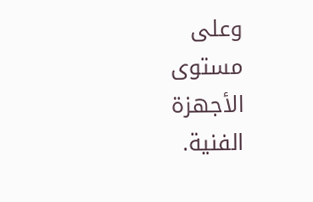وعلى مستوى الأجهزة الفنية.